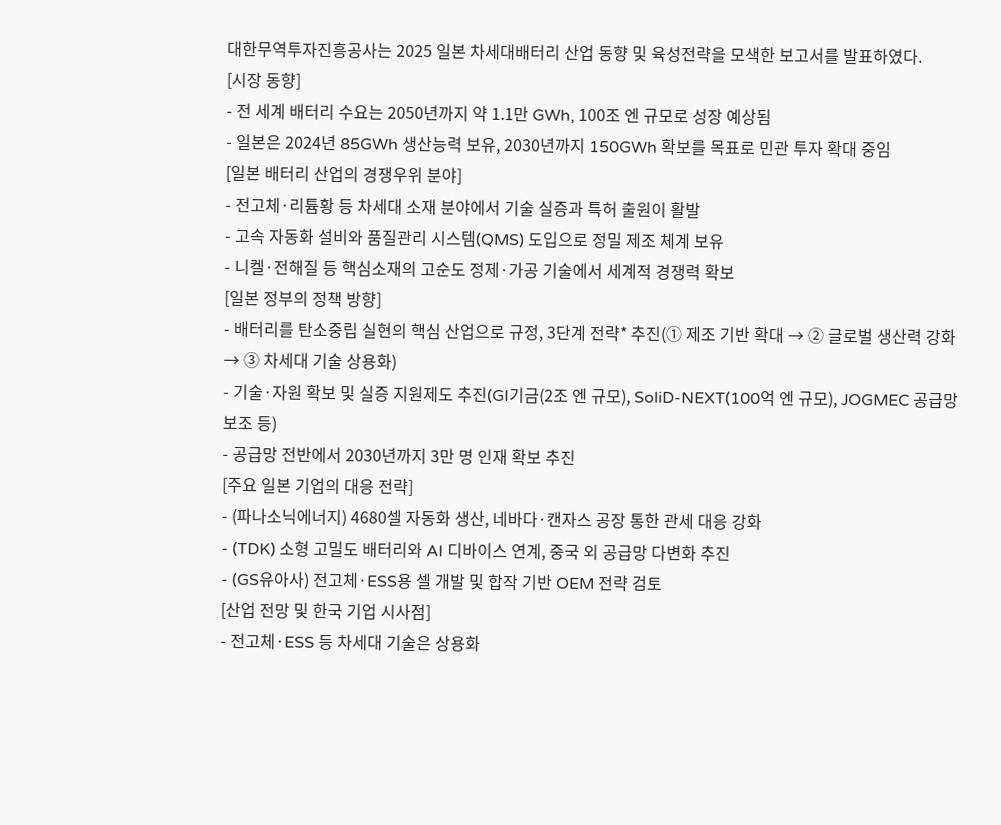대한무역투자진흥공사는 2025 일본 차세대배터리 산업 동향 및 육성전략을 모색한 보고서를 발표하였다.
[시장 동향]
- 전 세계 배터리 수요는 2050년까지 약 1.1만 GWh, 100조 엔 규모로 성장 예상됨
- 일본은 2024년 85GWh 생산능력 보유, 2030년까지 150GWh 확보를 목표로 민관 투자 확대 중임
[일본 배터리 산업의 경쟁우위 분야]
- 전고체·리튬황 등 차세대 소재 분야에서 기술 실증과 특허 출원이 활발
- 고속 자동화 설비와 품질관리 시스템(QMS) 도입으로 정밀 제조 체계 보유
- 니켈·전해질 등 핵심소재의 고순도 정제·가공 기술에서 세계적 경쟁력 확보
[일본 정부의 정책 방향]
- 배터리를 탄소중립 실현의 핵심 산업으로 규정, 3단계 전략* 추진(① 제조 기반 확대 → ② 글로벌 생산력 강화 → ③ 차세대 기술 상용화)
- 기술·자원 확보 및 실증 지원제도 추진(GI기금(2조 엔 규모), SoliD-NEXT(100억 엔 규모), JOGMEC 공급망 보조 등)
- 공급망 전반에서 2030년까지 3만 명 인재 확보 추진
[주요 일본 기업의 대응 전략]
- (파나소닉에너지) 4680셀 자동화 생산, 네바다·캔자스 공장 통한 관세 대응 강화
- (TDK) 소형 고밀도 배터리와 AI 디바이스 연계, 중국 외 공급망 다변화 추진
- (GS유아사) 전고체·ESS용 셀 개발 및 합작 기반 OEM 전략 검토
[산업 전망 및 한국 기업 시사점]
- 전고체·ESS 등 차세대 기술은 상용화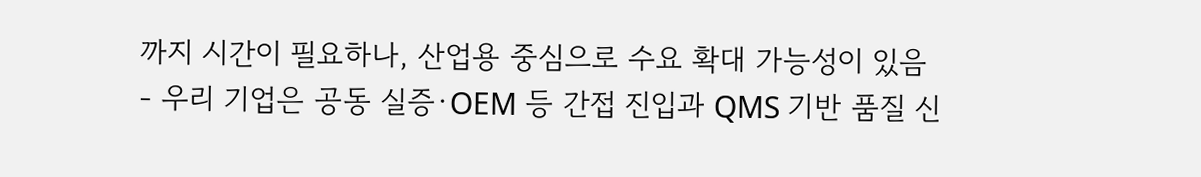까지 시간이 필요하나, 산업용 중심으로 수요 확대 가능성이 있음
- 우리 기업은 공동 실증·OEM 등 간접 진입과 QMS 기반 품질 신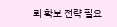뢰 확보 전략 필요